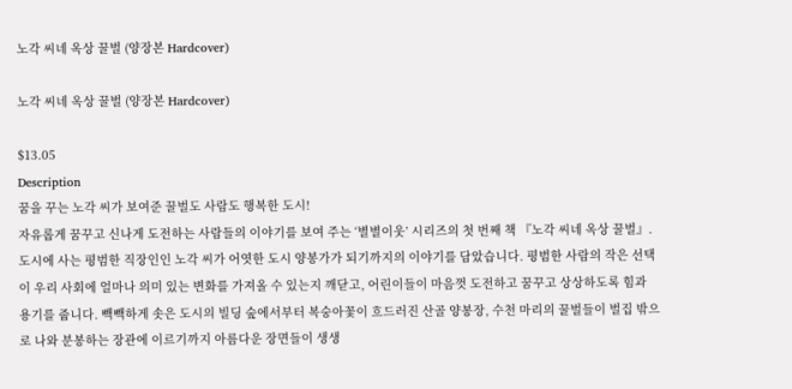노각 씨네 옥상 꿀벌 (양장본 Hardcover)

노각 씨네 옥상 꿀벌 (양장본 Hardcover)

$13.05
Description
꿈을 꾸는 노각 씨가 보여준 꿀벌도 사람도 행복한 도시!
자유롭게 꿈꾸고 신나게 도전하는 사람들의 이야기를 보여 주는 ‘별별이웃’ 시리즈의 첫 번째 책 『노각 씨네 옥상 꿀벌』. 도시에 사는 평범한 직장인인 노각 씨가 어엿한 도시 양봉가가 되기까지의 이야기를 담았습니다. 평범한 사람의 작은 선택이 우리 사회에 얼마나 의미 있는 변화를 가져올 수 있는지 깨닫고, 어린이들이 마음껏 도전하고 꿈꾸고 상상하도록 힘과 용기를 줍니다. 빽빽하게 솟은 도시의 빌딩 숲에서부터 복숭아꽃이 흐드러진 산골 양봉장, 수천 마리의 꿀벌들이 벌집 밖으로 나와 분봉하는 장관에 이르기까지 아름다운 장면들이 생생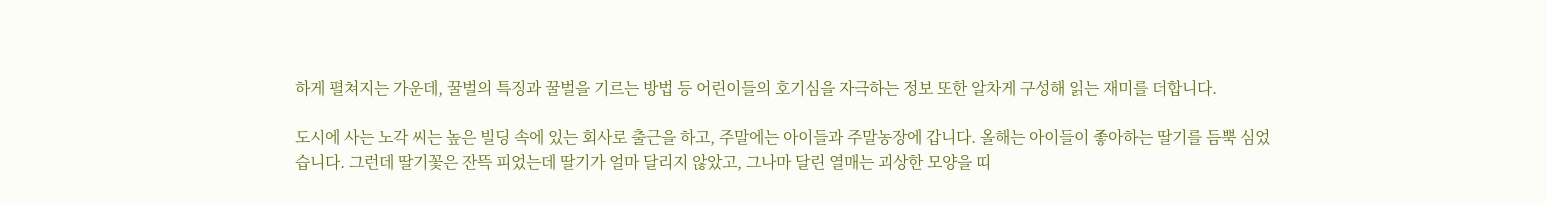하게 펼쳐지는 가운데, 꿀벌의 특징과 꿀벌을 기르는 방법 등 어린이들의 호기심을 자극하는 정보 또한 알차게 구성해 읽는 재미를 더합니다.

도시에 사는 노각 씨는 높은 빌딩 속에 있는 회사로 출근을 하고, 주말에는 아이들과 주말농장에 갑니다. 올해는 아이들이 좋아하는 딸기를 듬뿍 심었습니다. 그런데 딸기꽃은 잔뜩 피었는데 딸기가 얼마 달리지 않았고, 그나마 달린 열매는 괴상한 모양을 띠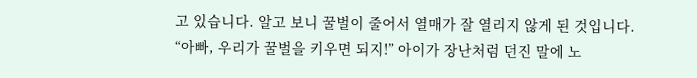고 있습니다. 알고 보니 꿀벌이 줄어서 열매가 잘 열리지 않게 된 것입니다. “아빠, 우리가 꿀벌을 키우면 되지!” 아이가 장난처럼 던진 말에 노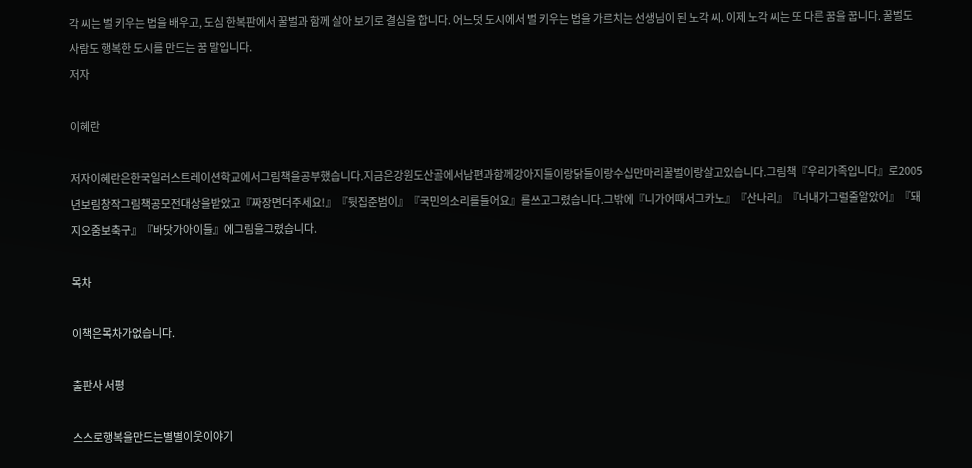각 씨는 벌 키우는 법을 배우고, 도심 한복판에서 꿀벌과 함께 살아 보기로 결심을 합니다. 어느덧 도시에서 벌 키우는 법을 가르치는 선생님이 된 노각 씨. 이제 노각 씨는 또 다른 꿈을 꿉니다. 꿀벌도 사람도 행복한 도시를 만드는 꿈 말입니다.
저자

이혜란

저자이혜란은한국일러스트레이션학교에서그림책을공부했습니다.지금은강원도산골에서남편과함께강아지들이랑닭들이랑수십만마리꿀벌이랑살고있습니다.그림책『우리가족입니다』로2005년보림창작그림책공모전대상을받았고『짜장면더주세요!』『뒷집준범이』『국민의소리를들어요』를쓰고그렸습니다.그밖에『니가어때서그카노』『산나리』『너내가그럴줄알았어』『돼지오줌보축구』『바닷가아이들』에그림을그렸습니다.

목차

이책은목차가없습니다.

출판사 서평

스스로행복을만드는별별이웃이야기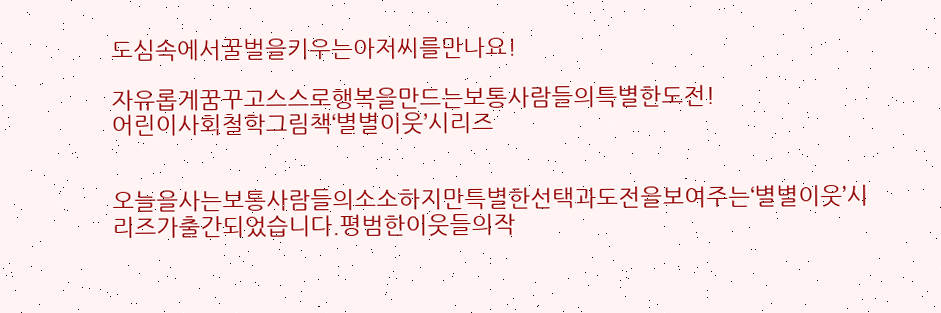도심속에서꿀벌을키우는아저씨를만나요!

자유롭게꿈꾸고스스로행복을만드는보통사람들의특별한도전!
어린이사회철학그림책‘별별이웃’시리즈


오늘을사는보통사람들의소소하지만특별한선택과도전을보여주는‘별별이웃’시리즈가출간되었습니다.평범한이웃들의작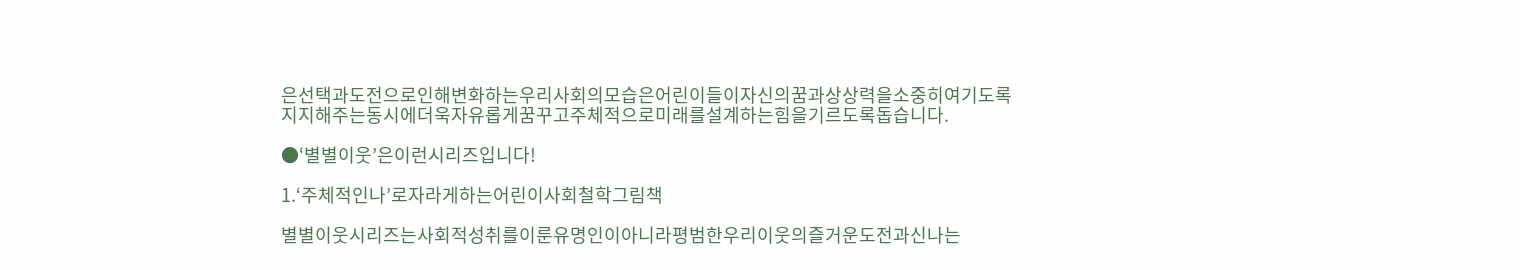은선택과도전으로인해변화하는우리사회의모습은어린이들이자신의꿈과상상력을소중히여기도록지지해주는동시에더욱자유롭게꿈꾸고주체적으로미래를설계하는힘을기르도록돕습니다.

●‘별별이웃’은이런시리즈입니다!

1.‘주체적인나’로자라게하는어린이사회철학그림책

별별이웃시리즈는사회적성취를이룬유명인이아니라평범한우리이웃의즐거운도전과신나는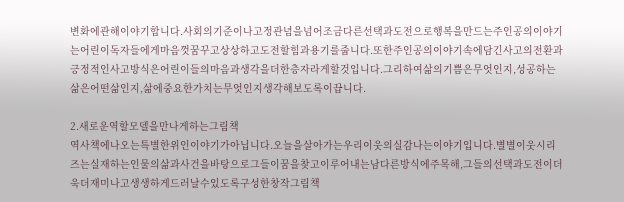변화에관해이야기합니다.사회의기준이나고정관념을넘어조금다른선택과도전으로행복을만드는주인공의이야기는어린이독자들에게마음껏꿈꾸고상상하고도전할힘과용기를줍니다.또한주인공의이야기속에담긴사고의전환과긍정적인사고방식은어린이들의마음과생각을더한층자라게할것입니다.그리하여삶의기쁨은무엇인지,성공하는삶은어떤삶인지,삶에중요한가치는무엇인지생각해보도록이끕니다.

2.새로운역할모델을만나게하는그림책
역사책에나오는특별한위인이야기가아닙니다.오늘을살아가는우리이웃의실감나는이야기입니다.별별이웃시리즈는실재하는인물의삶과사건을바탕으로그들이꿈을찾고이루어내는남다른방식에주목해,그들의선택과도전이더욱더재미나고생생하게드러날수있도록구성한창작그림책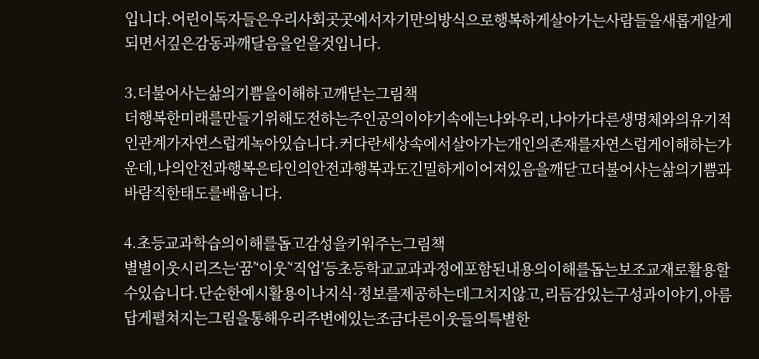입니다.어린이독자들은우리사회곳곳에서자기만의방식으로행복하게살아가는사람들을새롭게알게되면서깊은감동과깨달음을얻을것입니다.

3.더불어사는삶의기쁨을이해하고깨닫는그림책
더행복한미래를만들기위해도전하는주인공의이야기속에는나와우리,나아가다른생명체와의유기적인관계가자연스럽게녹아있습니다.커다란세상속에서살아가는개인의존재를자연스럽게이해하는가운데,나의안전과행복은타인의안전과행복과도긴밀하게이어져있음을깨닫고더불어사는삶의기쁨과바람직한태도를배웁니다.

4.초등교과학습의이해를돕고감성을키워주는그림책
별별이웃시리즈는‘꿈’‘이웃’‘직업’등초등학교교과과정에포함된내용의이해를돕는보조교재로활용할수있습니다.단순한예시활용이나지식·정보를제공하는데그치지않고,리듬감있는구성과이야기,아름답게펼쳐지는그림을통해우리주변에있는조금다른이웃들의특별한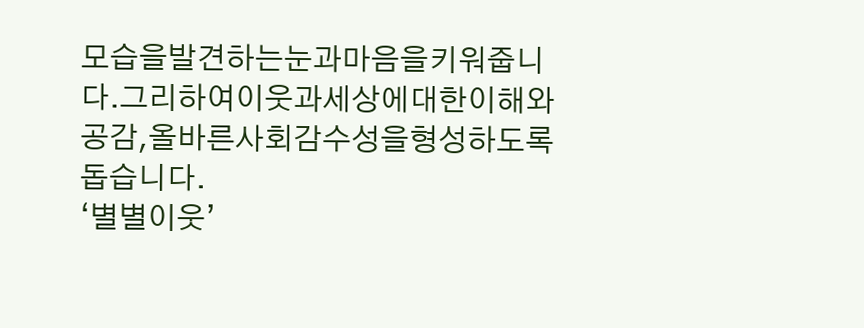모습을발견하는눈과마음을키워줍니다.그리하여이웃과세상에대한이해와공감,올바른사회감수성을형성하도록돕습니다.
‘별별이웃’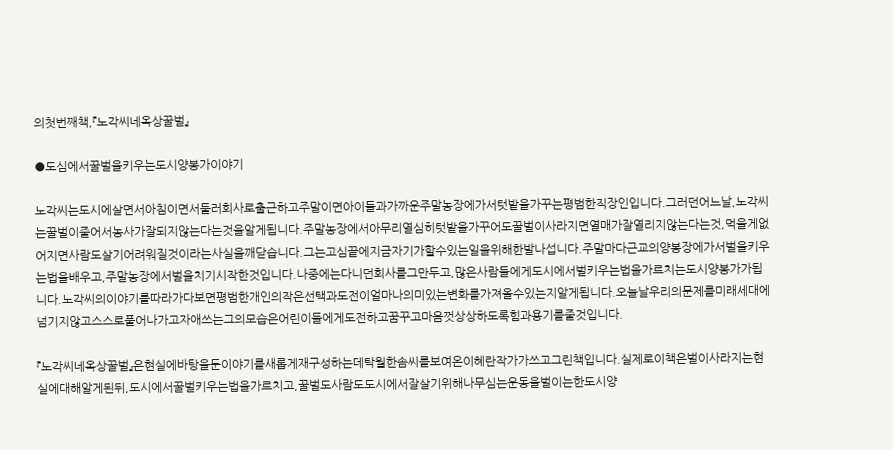의첫번째책,『노각씨네옥상꿀벌』

●도심에서꿀벌을키우는도시양봉가이야기

노각씨는도시에살면서아침이면서둘러회사로출근하고주말이면아이들과가까운주말농장에가서텃밭을가꾸는평범한직장인입니다.그러던어느날,노각씨는꿀벌이줄어서농사가잘되지않는다는것을알게됩니다.주말농장에서아무리열심히텃밭을가꾸어도꿀벌이사라지면열매가잘열리지않는다는것,먹을게없어지면사람도살기어려워질것이라는사실을깨닫습니다.그는고심끝에지금자기가할수있는일을위해한발나섭니다.주말마다근교의양봉장에가서벌을키우는법을배우고,주말농장에서벌을치기시작한것입니다.나중에는다니던회사를그만두고,많은사람들에게도시에서벌키우는법을가르치는도시양봉가가됩니다.노각씨의이야기를따라가다보면평범한개인의작은선택과도전이얼마나의미있는변화를가져올수있는지알게됩니다.오늘날우리의문제를미래세대에넘기지않고스스로풀어나가고자애쓰는그의모습은어린이들에게도전하고꿈꾸고마음껏상상하도록힘과용기를줄것입니다.

『노각씨네옥상꿀벌』은현실에바탕을둔이야기를새롭게재구성하는데탁월한솜씨를보여온이혜란작가가쓰고그린책입니다.실제로이책은벌이사라지는현실에대해알게된뒤,도시에서꿀벌키우는법을가르치고,꿀벌도사람도도시에서잘살기위해나무심는운동을벌이는한도시양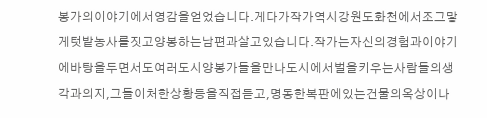봉가의이야기에서영감을얻었습니다.게다가작가역시강원도화천에서조그맣게텃밭농사를짓고양봉하는남편과살고있습니다.작가는자신의경험과이야기에바탕을두면서도여러도시양봉가들을만나도시에서벌을키우는사람들의생각과의지,그들이처한상황등을직접듣고,명동한복판에있는건물의옥상이나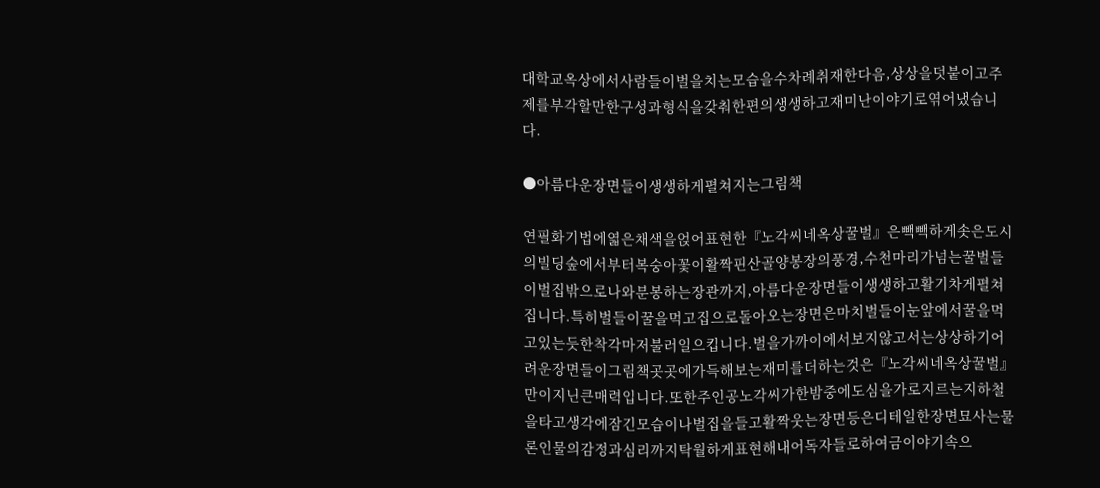대학교옥상에서사람들이벌을치는모습을수차례취재한다음,상상을덧붙이고주제를부각할만한구성과형식을갖춰한편의생생하고재미난이야기로엮어냈습니다.

●아름다운장면들이생생하게펼쳐지는그림책

연필화기법에엷은채색을얹어표현한『노각씨네옥상꿀벌』은빽빽하게솟은도시의빌딩숲에서부터복숭아꽃이활짝핀산골양봉장의풍경,수천마리가넘는꿀벌들이벌집밖으로나와분봉하는장관까지,아름다운장면들이생생하고활기차게펼쳐집니다.특히벌들이꿀을먹고집으로돌아오는장면은마치벌들이눈앞에서꿀을먹고있는듯한착각마저불러일으킵니다.벌을가까이에서보지않고서는상상하기어려운장면들이그림책곳곳에가득해보는재미를더하는것은『노각씨네옥상꿀벌』만이지닌큰매력입니다.또한주인공노각씨가한밤중에도심을가로지르는지하철을타고생각에잠긴모습이나벌집을들고활짝웃는장면등은디테일한장면묘사는물론인물의감정과심리까지탁월하게표현해내어독자들로하여금이야기속으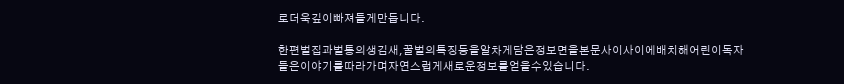로더욱깊이빠져들게만듭니다.

한편벌집과벌통의생김새,꿀벌의특징등을알차게담은정보면을본문사이사이에배치해어린이독자들은이야기를따라가며자연스럽게새로운정보를얻을수있습니다.